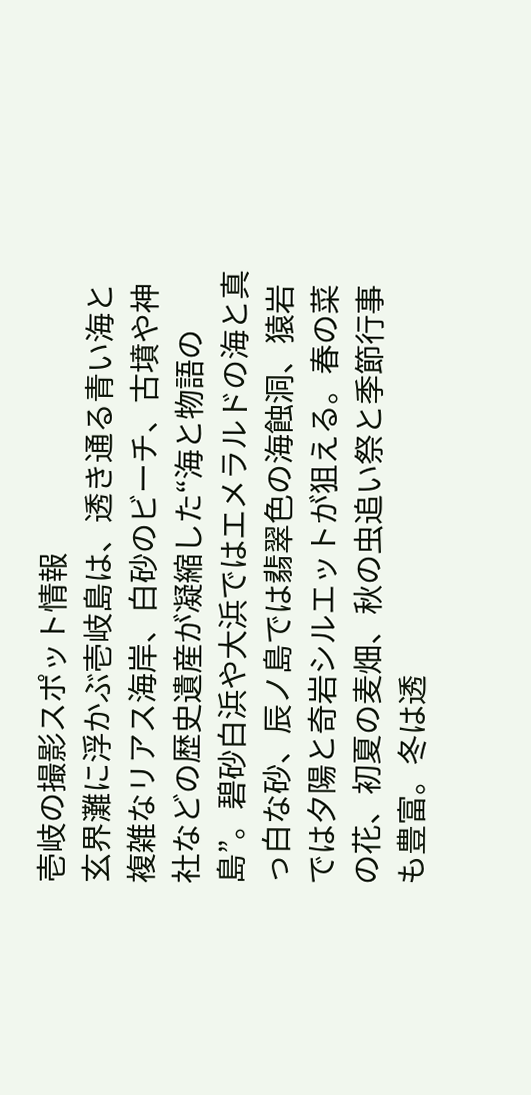壱岐の撮影スポット情報
玄界灘に浮かぶ壱岐島は、透き通る青い海と複雑なリアス海岸、白砂のビーチ、古墳や神社などの歴史遺産が凝縮した“海と物語の島”。碧砂白浜や大浜ではエメラルドの海と真っ白な砂、辰ノ島では翡翠色の海蝕洞、猿岩では夕陽と奇岩シルエットが狙える。春の菜の花、初夏の麦畑、秋の虫追い祭と季節行事も豊富。冬は透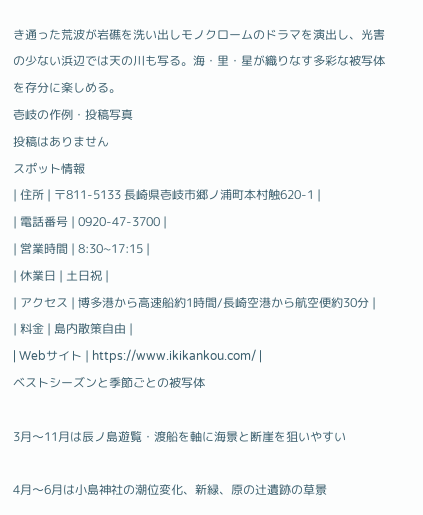き通った荒波が岩礁を洗い出しモノクロームのドラマを演出し、光害の少ない浜辺では天の川も写る。海・里・星が織りなす多彩な被写体を存分に楽しめる。
壱岐の作例・投稿写真
投稿はありません
スポット情報
| 住所 | 〒811-5133 長崎県壱岐市郷ノ浦町本村触620-1 |
| 電話番号 | 0920-47-3700 |
| 営業時間 | 8:30~17:15 |
| 休業日 | 土日祝 |
| アクセス | 博多港から高速船約1時間/長崎空港から航空便約30分 |
| 料金 | 島内散策自由 |
| Webサイト | https://www.ikikankou.com/ |
ベストシーズンと季節ごとの被写体

3月〜11月は辰ノ島遊覧・渡船を軸に海景と断崖を狙いやすい

4月〜6月は小島神社の潮位変化、新緑、原の辻遺跡の草景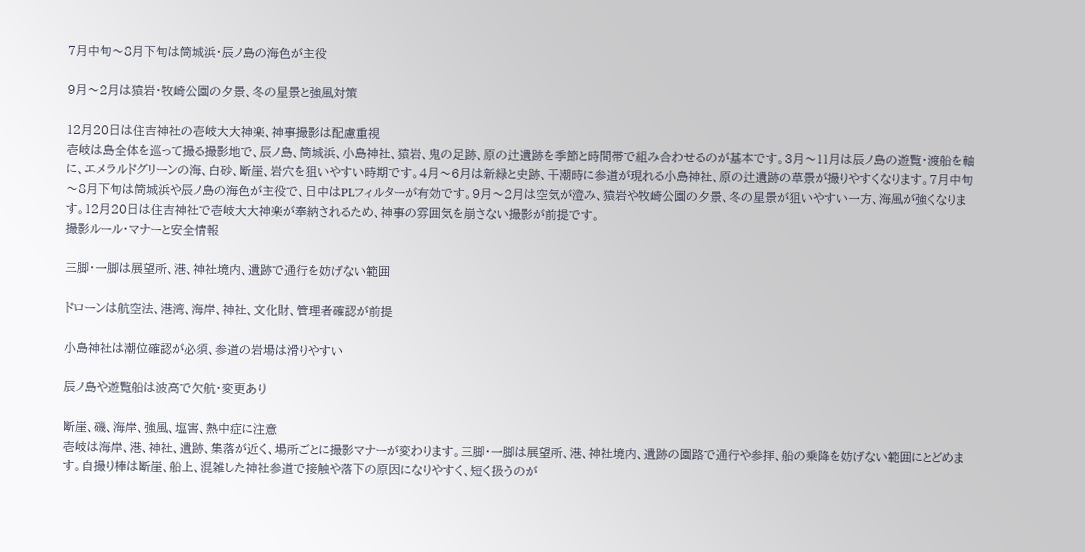7月中旬〜8月下旬は筒城浜・辰ノ島の海色が主役

9月〜2月は猿岩・牧崎公園の夕景、冬の星景と強風対策

12月20日は住吉神社の壱岐大大神楽、神事撮影は配慮重視
壱岐は島全体を巡って撮る撮影地で、辰ノ島、筒城浜、小島神社、猿岩、鬼の足跡、原の辻遺跡を季節と時間帯で組み合わせるのが基本です。3月〜11月は辰ノ島の遊覧・渡船を軸に、エメラルドグリーンの海、白砂、断崖、岩穴を狙いやすい時期です。4月〜6月は新緑と史跡、干潮時に参道が現れる小島神社、原の辻遺跡の草景が撮りやすくなります。7月中旬〜8月下旬は筒城浜や辰ノ島の海色が主役で、日中はPLフィルターが有効です。9月〜2月は空気が澄み、猿岩や牧崎公園の夕景、冬の星景が狙いやすい一方、海風が強くなります。12月20日は住吉神社で壱岐大大神楽が奉納されるため、神事の雰囲気を崩さない撮影が前提です。
撮影ルール・マナーと安全情報

三脚・一脚は展望所、港、神社境内、遺跡で通行を妨げない範囲

ドローンは航空法、港湾、海岸、神社、文化財、管理者確認が前提

小島神社は潮位確認が必須、参道の岩場は滑りやすい

辰ノ島や遊覧船は波高で欠航・変更あり

断崖、磯、海岸、強風、塩害、熱中症に注意
壱岐は海岸、港、神社、遺跡、集落が近く、場所ごとに撮影マナーが変わります。三脚・一脚は展望所、港、神社境内、遺跡の園路で通行や参拝、船の乗降を妨げない範囲にとどめます。自撮り棒は断崖、船上、混雑した神社参道で接触や落下の原因になりやすく、短く扱うのが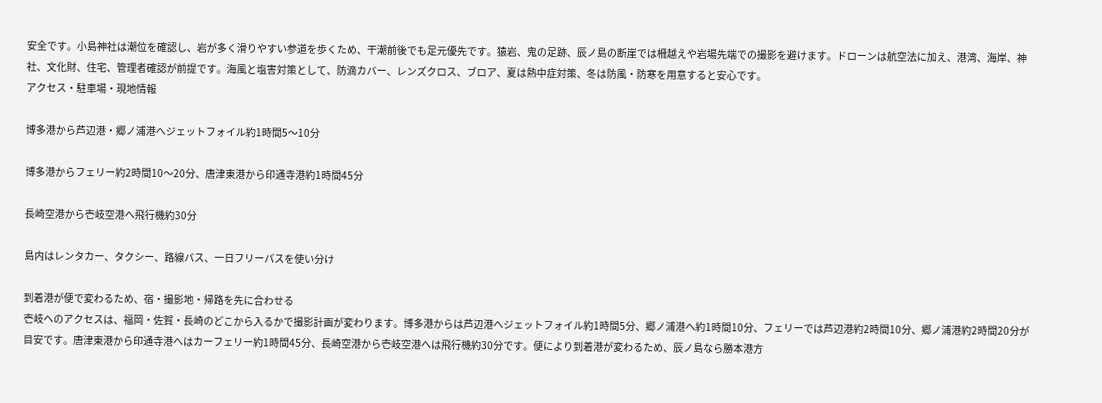安全です。小島神社は潮位を確認し、岩が多く滑りやすい参道を歩くため、干潮前後でも足元優先です。猿岩、鬼の足跡、辰ノ島の断崖では柵越えや岩場先端での撮影を避けます。ドローンは航空法に加え、港湾、海岸、神社、文化財、住宅、管理者確認が前提です。海風と塩害対策として、防滴カバー、レンズクロス、ブロア、夏は熱中症対策、冬は防風・防寒を用意すると安心です。
アクセス・駐車場・現地情報

博多港から芦辺港・郷ノ浦港へジェットフォイル約1時間5〜10分

博多港からフェリー約2時間10〜20分、唐津東港から印通寺港約1時間45分

長崎空港から壱岐空港へ飛行機約30分

島内はレンタカー、タクシー、路線バス、一日フリーパスを使い分け

到着港が便で変わるため、宿・撮影地・帰路を先に合わせる
壱岐へのアクセスは、福岡・佐賀・長崎のどこから入るかで撮影計画が変わります。博多港からは芦辺港へジェットフォイル約1時間5分、郷ノ浦港へ約1時間10分、フェリーでは芦辺港約2時間10分、郷ノ浦港約2時間20分が目安です。唐津東港から印通寺港へはカーフェリー約1時間45分、長崎空港から壱岐空港へは飛行機約30分です。便により到着港が変わるため、辰ノ島なら勝本港方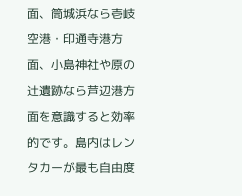面、筒城浜なら壱岐空港・印通寺港方面、小島神社や原の辻遺跡なら芦辺港方面を意識すると効率的です。島内はレンタカーが最も自由度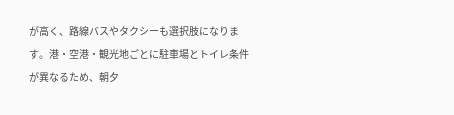が高く、路線バスやタクシーも選択肢になります。港・空港・観光地ごとに駐車場とトイレ条件が異なるため、朝夕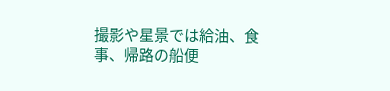撮影や星景では給油、食事、帰路の船便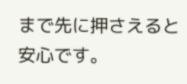まで先に押さえると安心です。